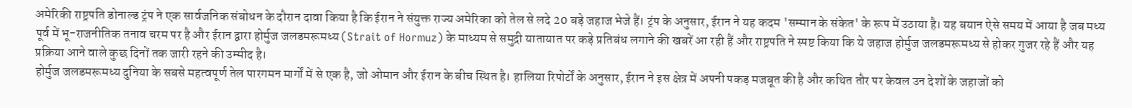अमेरिकी राष्ट्रपति डोनाल्ड ट्रंप ने एक सार्वजनिक संबोधन के दौरान दावा किया है कि ईरान ने संयुक्त राज्य अमेरिका को तेल से लदे 20 बड़े जहाज भेजे हैं। ट्रंप के अनुसार, ईरान ने यह कदम 'सम्मान के संकेत' के रूप में उठाया है। यह बयान ऐसे समय में आया है जब मध्य पूर्व में भू-राजनीतिक तनाव चरम पर है और ईरान द्वारा होर्मुज जलडमरूमध्य (Strait of Hormuz) के माध्यम से समुद्री यातायात पर कड़े प्रतिबंध लगाने की खबरें आ रही हैं और राष्ट्रपति ने स्पष्ट किया कि ये जहाज होर्मुज जलडमरूमध्य से होकर गुजर रहे हैं और यह प्रक्रिया आने वाले कुछ दिनों तक जारी रहने की उम्मीद है।
होर्मुज जलडमरूमध्य दुनिया के सबसे महत्वपूर्ण तेल पारगमन मार्गों में से एक है, जो ओमान और ईरान के बीच स्थित है। हालिया रिपोर्टों के अनुसार, ईरान ने इस क्षेत्र में अपनी पकड़ मजबूत की है और कथित तौर पर केवल उन देशों के जहाजों को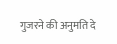गुजरने की अनुमति दे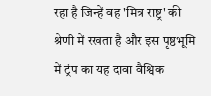रहा है जिन्हें वह 'मित्र राष्ट्र' की श्रेणी में रखता है और इस पृष्ठभूमि में ट्रंप का यह दावा वैश्विक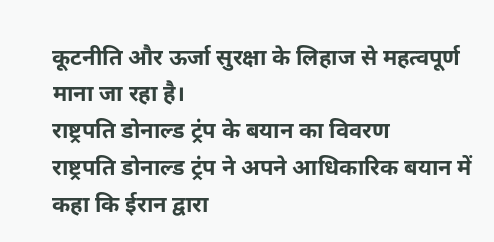कूटनीति और ऊर्जा सुरक्षा के लिहाज से महत्वपूर्ण माना जा रहा है।
राष्ट्रपति डोनाल्ड ट्रंप के बयान का विवरण
राष्ट्रपति डोनाल्ड ट्रंप ने अपने आधिकारिक बयान में कहा कि ईरान द्वारा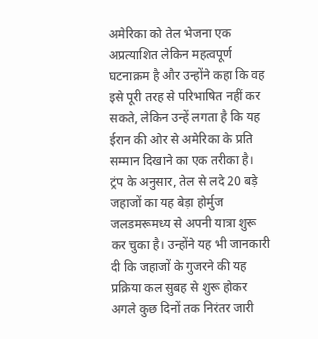अमेरिका को तेल भेजना एक अप्रत्याशित लेकिन महत्वपूर्ण घटनाक्रम है और उन्होंने कहा कि वह इसे पूरी तरह से परिभाषित नहीं कर सकते, लेकिन उन्हें लगता है कि यह ईरान की ओर से अमेरिका के प्रति सम्मान दिखाने का एक तरीका है। ट्रंप के अनुसार, तेल से लदे 20 बड़े जहाजों का यह बेड़ा होर्मुज जलडमरूमध्य से अपनी यात्रा शुरू कर चुका है। उन्होंने यह भी जानकारी दी कि जहाजों के गुजरने की यह प्रक्रिया कल सुबह से शुरू होकर अगले कुछ दिनों तक निरंतर जारी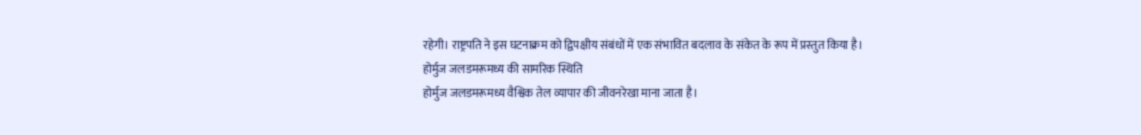रहेगी। राष्ट्रपति ने इस घटनाक्रम को द्विपक्षीय संबंधों में एक संभावित बदलाव के संकेत के रूप में प्रस्तुत किया है।
होर्मुज जलडमरूमध्य की सामरिक स्थिति
होर्मुज जलडमरूमध्य वैश्विक तेल व्यापार की जीवनरेखा माना जाता है।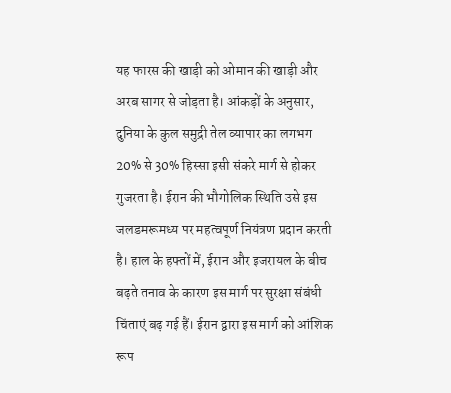यह फारस की खाड़ी को ओमान की खाड़ी और अरब सागर से जोड़ता है। आंकड़ों के अनुसार, दुनिया के कुल समुद्री तेल व्यापार का लगभग 20% से 30% हिस्सा इसी संकरे मार्ग से होकर गुजरता है। ईरान की भौगोलिक स्थिति उसे इस जलडमरूमध्य पर महत्वपूर्ण नियंत्रण प्रदान करती है। हाल के हफ्तों में, ईरान और इजरायल के बीच बढ़ते तनाव के कारण इस मार्ग पर सुरक्षा संबंधी चिंताएं बढ़ गई हैं। ईरान द्वारा इस मार्ग को आंशिक रूप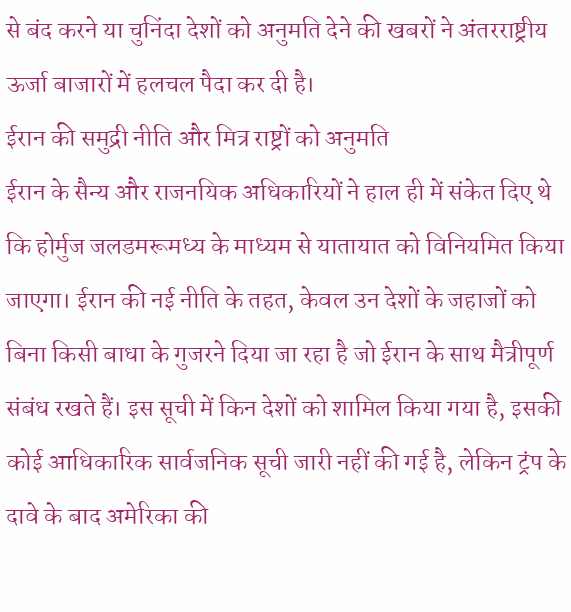से बंद करने या चुनिंदा देशों को अनुमति देने की खबरों ने अंतरराष्ट्रीय ऊर्जा बाजारों में हलचल पैदा कर दी है।
ईरान की समुद्री नीति और मित्र राष्ट्रों को अनुमति
ईरान के सैन्य और राजनयिक अधिकारियों ने हाल ही में संकेत दिए थे कि होर्मुज जलडमरूमध्य के माध्यम से यातायात को विनियमित किया जाएगा। ईरान की नई नीति के तहत, केवल उन देशों के जहाजों को बिना किसी बाधा के गुजरने दिया जा रहा है जो ईरान के साथ मैत्रीपूर्ण संबंध रखते हैं। इस सूची में किन देशों को शामिल किया गया है, इसकी कोई आधिकारिक सार्वजनिक सूची जारी नहीं की गई है, लेकिन ट्रंप के दावे के बाद अमेरिका की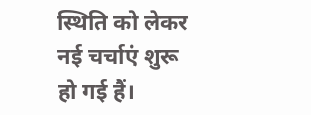स्थिति को लेकर नई चर्चाएं शुरू हो गई हैं।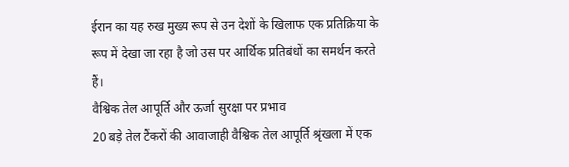ईरान का यह रुख मुख्य रूप से उन देशों के खिलाफ एक प्रतिक्रिया के रूप में देखा जा रहा है जो उस पर आर्थिक प्रतिबंधों का समर्थन करते हैं।
वैश्विक तेल आपूर्ति और ऊर्जा सुरक्षा पर प्रभाव
20 बड़े तेल टैंकरों की आवाजाही वैश्विक तेल आपूर्ति श्रृंखला में एक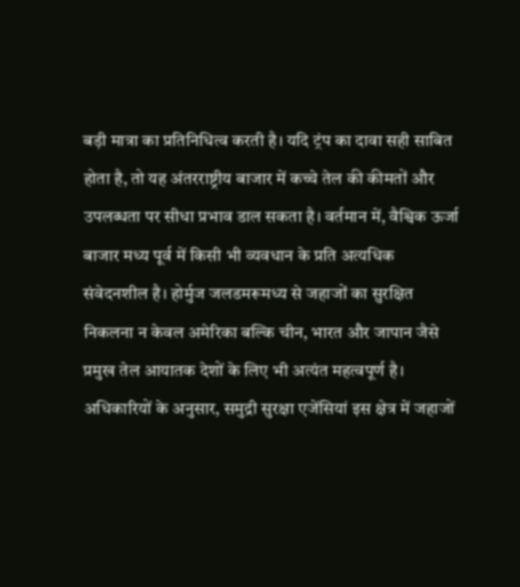बड़ी मात्रा का प्रतिनिधित्व करती है। यदि ट्रंप का दावा सही साबित होता है, तो यह अंतरराष्ट्रीय बाजार में कच्चे तेल की कीमतों और उपलब्धता पर सीधा प्रभाव डाल सकता है। वर्तमान में, वैश्विक ऊर्जा बाजार मध्य पूर्व में किसी भी व्यवधान के प्रति अत्यधिक संवेदनशील है। होर्मुज जलडमरूमध्य से जहाजों का सुरक्षित निकलना न केवल अमेरिका बल्कि चीन, भारत और जापान जैसे प्रमुख तेल आयातक देशों के लिए भी अत्यंत महत्वपूर्ण है। अधिकारियों के अनुसार, समुद्री सुरक्षा एजेंसियां इस क्षेत्र में जहाजों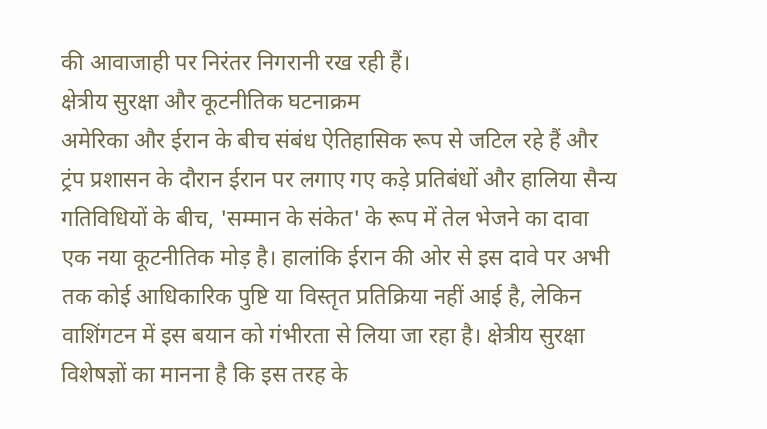की आवाजाही पर निरंतर निगरानी रख रही हैं।
क्षेत्रीय सुरक्षा और कूटनीतिक घटनाक्रम
अमेरिका और ईरान के बीच संबंध ऐतिहासिक रूप से जटिल रहे हैं और ट्रंप प्रशासन के दौरान ईरान पर लगाए गए कड़े प्रतिबंधों और हालिया सैन्य गतिविधियों के बीच, 'सम्मान के संकेत' के रूप में तेल भेजने का दावा एक नया कूटनीतिक मोड़ है। हालांकि ईरान की ओर से इस दावे पर अभी तक कोई आधिकारिक पुष्टि या विस्तृत प्रतिक्रिया नहीं आई है, लेकिन वाशिंगटन में इस बयान को गंभीरता से लिया जा रहा है। क्षेत्रीय सुरक्षा विशेषज्ञों का मानना है कि इस तरह के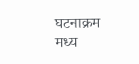घटनाक्रम मध्य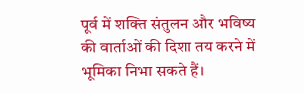पूर्व में शक्ति संतुलन और भविष्य की वार्ताओं की दिशा तय करने में भूमिका निभा सकते हैं।